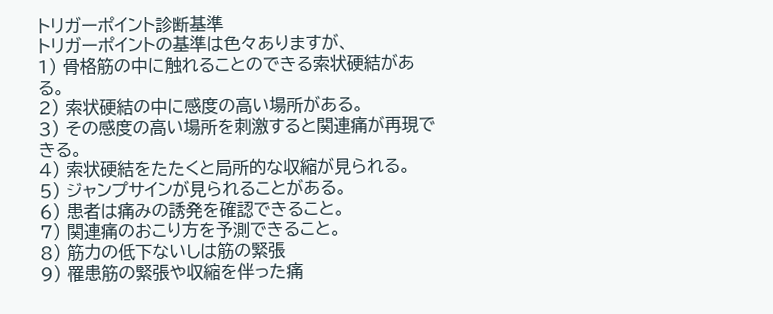トリガーポイント診断基準
トリガーポイントの基準は色々ありますが、
1) 骨格筋の中に触れることのできる索状硬結がある。
2) 索状硬結の中に感度の高い場所がある。
3) その感度の高い場所を刺激すると関連痛が再現できる。
4) 索状硬結をたたくと局所的な収縮が見られる。
5) ジャンプサインが見られることがある。
6) 患者は痛みの誘発を確認できること。
7) 関連痛のおこり方を予測できること。
8) 筋力の低下ないしは筋の緊張
9) 罹患筋の緊張や収縮を伴った痛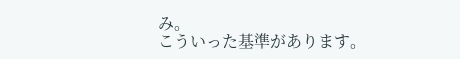み。
こういった基準があります。